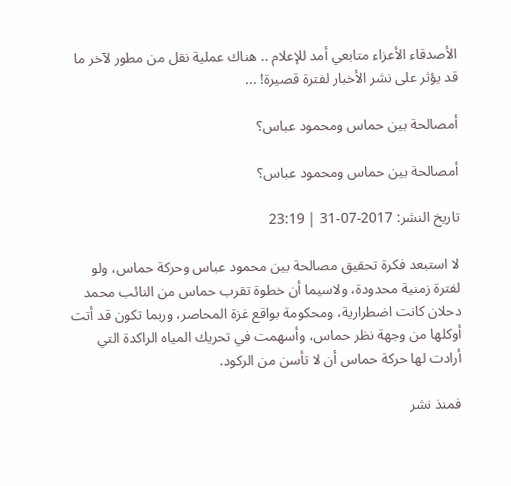الأصدقاء الأعزاء متابعي أمد للإعلام .. هناك عملية نقل من مطور لآخر ما قد يؤثر على نشر الأخبار لفترة قصيرة! ...

أمصالحة بين حماس ومحمود عباس؟

أمصالحة بين حماس ومحمود عباس؟

تاريخ النشر: 2017-07-31 | 23:19

لا استبعد فكرة تحقيق مصالحة بين محمود عباس وحركة حماس، ولو لفترة زمنية محدودة، ولاسيما أن خطوة تقرب حماس من النائب محمد دحلان كانت اضطرارية، ومحكومة بواقع غزة المحاصر، وربما تكون قد أتت أوكلها من وجهة نظر حماس، وأسهمت في تحريك المياه الراكدة التي أرادت لها حركة حماس أن لا تأسن من الركود.

فمنذ نشر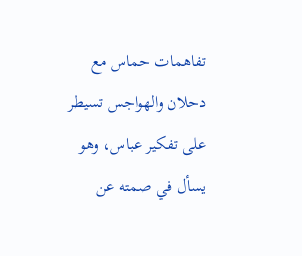تفاهمات حماس مع دحلان والهواجس تسيطر على تفكير عباس، وهو يسأل في صمته عن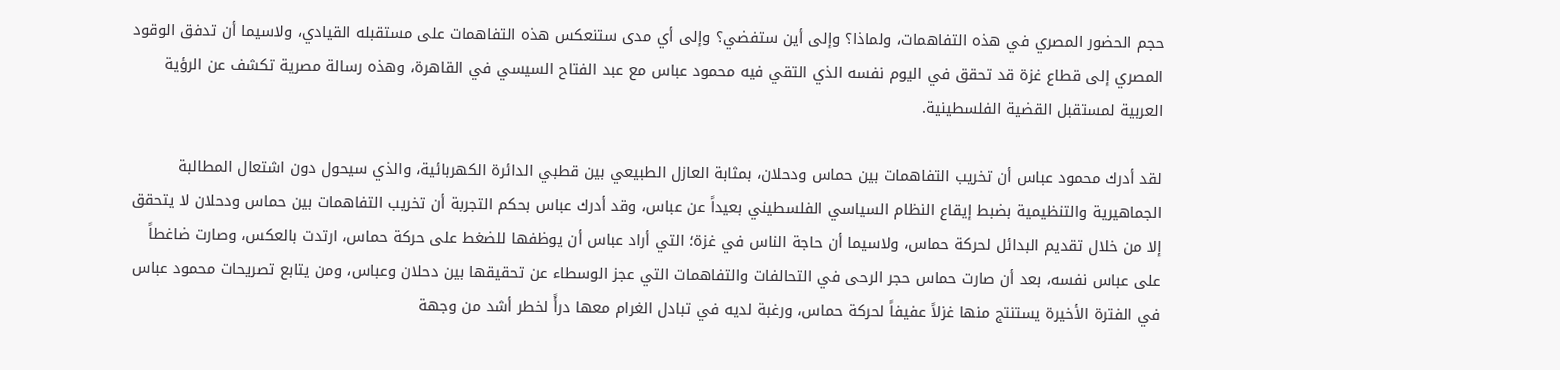حجم الحضور المصري في هذه التفاهمات، ولماذا؟ وإلى أين ستفضي؟ وإلى أي مدى ستنعكس هذه التفاهمات على مستقبله القيادي، ولاسيما أن تدفق الوقود المصري إلى قطاع غزة قد تحقق في اليوم نفسه الذي التقي فيه محمود عباس مع عبد الفتاح السيسي في القاهرة، وهذه رسالة مصرية تكشف عن الرؤية العربية لمستقبل القضية الفلسطينية.

لقد أدرك محمود عباس أن تخريب التفاهمات بين حماس ودحلان، بمثابة العازل الطبيعي بين قطبي الدائرة الكهربائية، والذي سيحول دون اشتعال المطالبة الجماهيرية والتنظيمية بضبط إيقاع النظام السياسي الفلسطيني بعيداً عن عباس، وقد أدرك عباس بحكم التجربة أن تخريب التفاهمات بين حماس ودحلان لا يتحقق إلا من خلال تقديم البدائل لحركة حماس، ولاسيما أن حاجة الناس في غزة؛ التي أراد عباس أن يوظفها للضغط على حركة حماس، ارتدت بالعكس، وصارت ضاغطاً على عباس نفسه، بعد أن صارت حماس حجر الرحى في التحالفات والتفاهمات التي عجز الوسطاء عن تحقيقها بين دحلان وعباس، ومن يتابع تصريحات محمود عباس في الفترة الأخيرة يستنتج منها غزلاً عفيفاً لحركة حماس، ورغبة لديه في تبادل الغرام معها درأً لخطر أشد من وجهة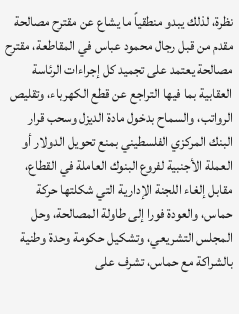نظرة، لذلك يبدو منطقياً ما يشاع عن مقترح مصالحة مقدم من قبل رجال محمود عباس في المقاطعة، مقترح مصالحة يعتمد على تجميد كل إجراءات الرئاسة العقابية بما فيها التراجع عن قطع الكهرباء، وتقليص الرواتب، والسماح بدخول مادة الديزل وسحب قرار البنك المركزي الفلسطيني بمنع تحويل الدولار أو العملة الأجنبية لفروع البنوك العاملة في القطاع، مقابل إلغاء اللجنة الإدارية التي شكلتها حركة حماس، والعودة فورا إلى طاولة المصالحة، وحل المجلس التشريعي، وتشكيل حكومة وحدة وطنية بالشراكة مع حماس، تشرف على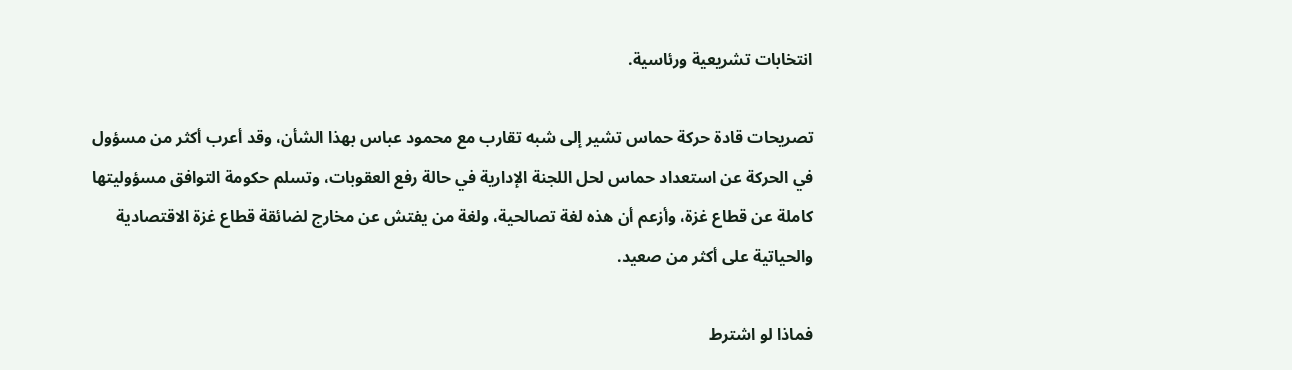انتخابات تشريعية ورئاسية.

تصريحات قادة حركة حماس تشير إلى شبه تقارب مع محمود عباس بهذا الشأن، وقد أعرب أكثر من مسؤول في الحركة عن استعداد حماس لحل اللجنة الإدارية في حالة رفع العقوبات، وتسلم حكومة التوافق مسؤوليتها كاملة عن قطاع غزة، وأزعم أن هذه لغة تصالحية، ولغة من يفتش عن مخارج لضائقة قطاع غزة الاقتصادية والحياتية على أكثر من صعيد.

فماذا لو اشترط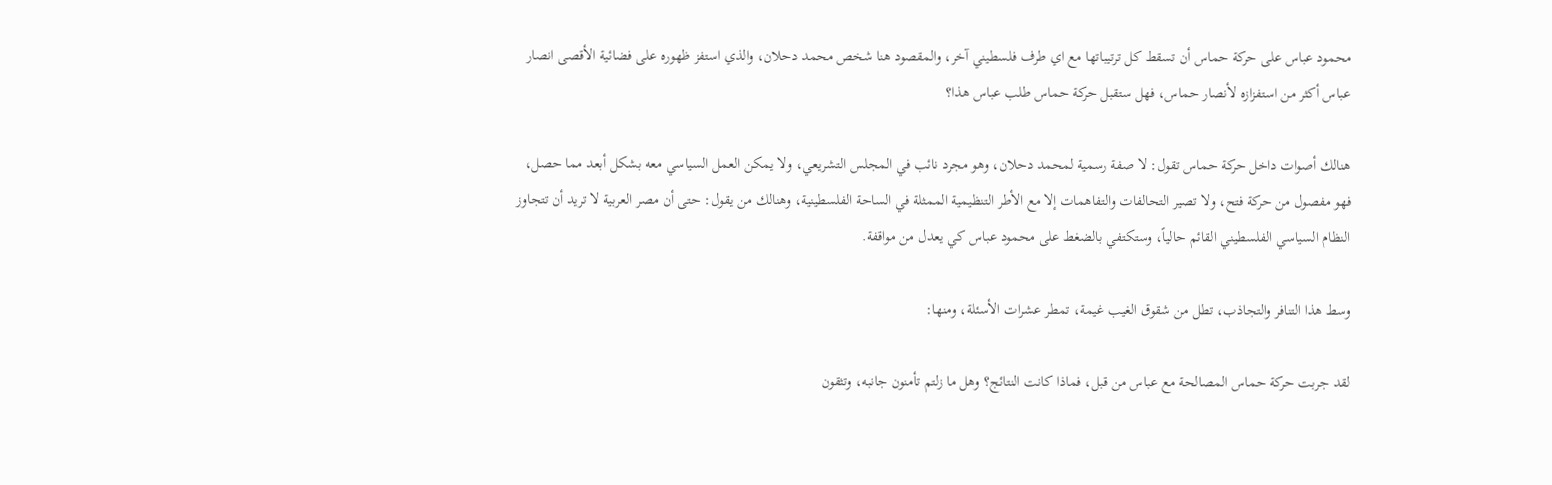محمود عباس على حركة حماس أن تسقط كل ترتيباتها مع اي طرف فلسطيني آخر، والمقصود هنا شخص محمد دحلان، والذي استفز ظهوره على فضائية الأقصى انصار عباس أكثر من استفزازه لأنصار حماس، فهل ستقبل حركة حماس طلب عباس هذا؟

هنالك أصوات داخل حركة حماس تقول: لا صفة رسمية لمحمد دحلان، وهو مجرد نائب في المجلس التشريعي، ولا يمكن العمل السياسي معه بشكل أبعد مما حصل، فهو مفصول من حركة فتح، ولا تصير التحالفات والتفاهمات إلا مع الأطر التنظيمية الممثلة في الساحة الفلسطينية، وهنالك من يقول: حتى أن مصر العربية لا تريد أن تتجاوز النظام السياسي الفلسطيني القائم حالياً، وستكتفي بالضغط على محمود عباس كي يعدل من مواقفة.

وسط هذا التنافر والتجاذب، تطل من شقوق الغيب غيمة، تمطر عشرات الأسئلة، ومنها:

لقد جربت حركة حماس المصالحة مع عباس من قبل، فماذا كانت النتائج؟ وهل ما زلتم تأمنون جانبه، وتثقون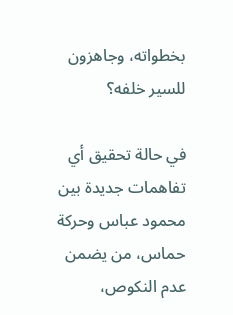بخطواته، وجاهزون للسير خلفه؟

في حالة تحقيق أي تفاهمات جديدة بين محمود عباس وحركة حماس، من يضمن عدم النكوص،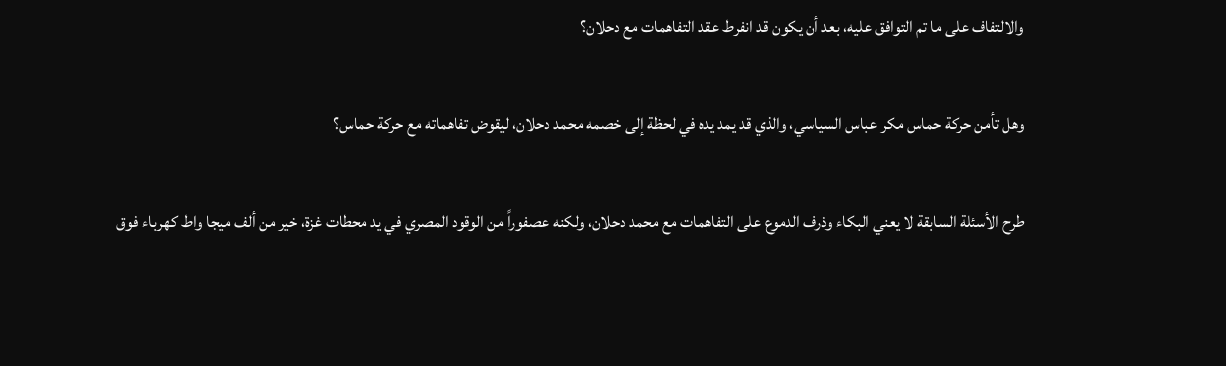والالتفاف على ما تم التوافق عليه، بعد أن يكون قد انفرط عقد التفاهمات مع دحلان؟

وهل تأمن حركة حماس مكر عباس السياسي، والذي قد يمد يده في لحظة إلى خصمه محمد دحلان، ليقوض تفاهماته مع حركة حماس؟

طرح الأسئلة السابقة لا يعني البكاء وذرف الدموع على التفاهمات مع محمد دحلان، ولكنه عصفوراً من الوقود المصري في يد محطات غزة، خير من ألف ميجا واط كهرباء فوق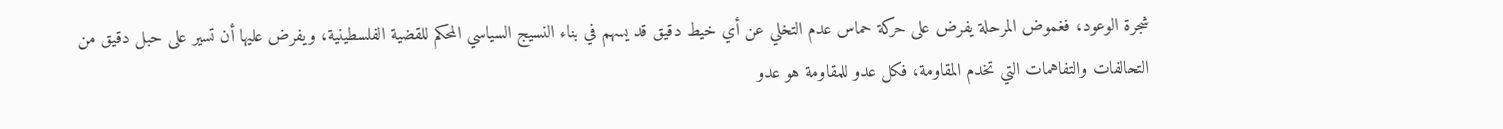شجرة الوعود، فغموض المرحلة يفرض على حركة حماس عدم التخلي عن أي خيط دقيق قد يسهم في بناء النسيج السياسي المحكم للقضية الفلسطينية، ويفرض عليها أن تسير على حبل دقيق من التحالفات والتفاهمات التي تخدم المقاومة، فكل عدو للمقاومة هو عدو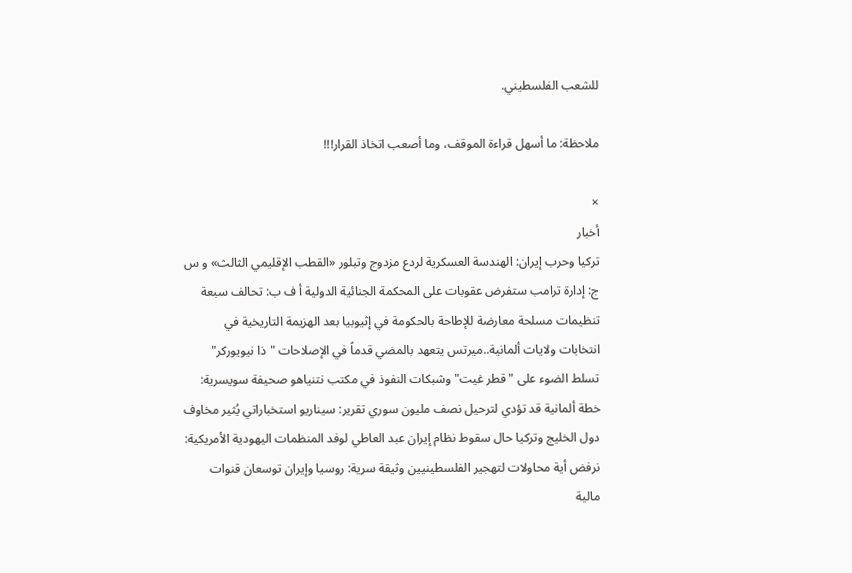للشعب الفلسطيني.

ملاحظة: ما أسهل قراءة الموقف، وما أصعب اتخاذ القرار!!!

×
أخبار
تركيا وحرب إيران: الهندسة العسكرية لردع مزدوج وتبلور «القطب الإقليمي الثالث» و س ج: إدارة ترامب ستفرض عقوبات على المحكمة الجنائية الدولية أ ف ب: تحالف سبعة تنظيمات مسلحة معارضة للإطاحة بالحكومة في إثيوبيا بعد الهزيمة التاريخية في انتخابات ولايات ألمانية..ميرتس يتعهد بالمضي قدماً في الإصلاحات "ذا نيويوركر" تسلط الضوء على "قطر غيت" وشبكات النفوذ في مكتب نتنياهو صحيفة سويسرية: خطة ألمانية قد تؤدي لترحيل نصف مليون سوري تقرير: سيناريو استخباراتي يُثير مخاوف دول الخليج وتركيا حال سقوط نظام إيران عبد العاطي لوفد المنظمات اليهودية الأمريكية: نرفض أية محاولات لتهجير الفلسطينيين وثيقة سرية: روسيا وإيران توسعان قنوات مالية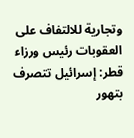وتجارية للالتفاف على العقوبات رئيس ورزاء قطر: إسرائيل تتصرف بتهور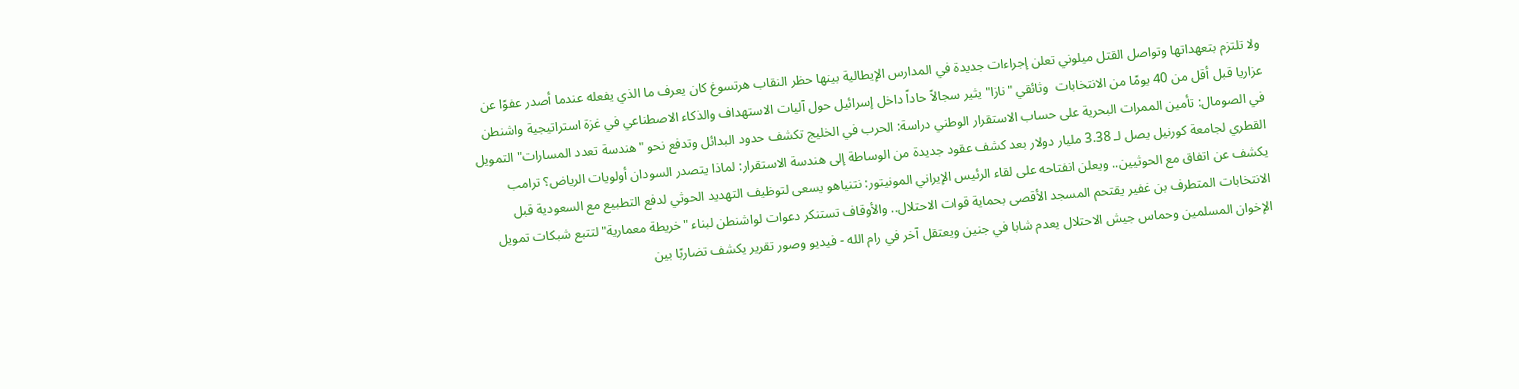ولا تلتزم بتعهداتها وتواصل القتل ميلوني تعلن إجراءات جديدة في المدارس الإيطالية بينها حظر النقاب هرتسوغ كان يعرف ما الذي يفعله عندما أصدر عفوًا عن عزاريا قبل أقل من 40 يومًا من الانتخابات  وثائقي "نازا" يثير سجالاً حاداً داخل إسرائيل حول آليات الاستهداف والذكاء الاصطناعي في غزة استراتيجية واشنطن في الصومال: تأمين الممرات البحرية على حساب الاستقرار الوطني دراسة: الحرب في الخليج تكشف حدود البدائل وتدفع نحو "هندسة تعدد المسارات" التمويل القطري لجامعة كورنيل يصل لـ 3.38 مليار دولار بعد كشف عقود جديدة من الوساطة إلى هندسة الاستقرار: لماذا يتصدر السودان أولويات الرياض؟ ترامب يكشف عن اتفاق مع الحوثيين.. ويعلن انفتاحه على لقاء الرئيس الإيراني المونيتور: نتنياهو يسعى لتوظيف التهديد الحوثي لدفع التطبيع مع السعودية قبل الانتخابات المتطرف بن غفير يقتحم المسجد الأقصى بحماية قوات الاحتلال.. والأوقاف تستنكر دعوات لواشنطن لبناء "خريطة معمارية" لتتبع شبكات تمويل الإخوان المسلمين وحماس جيش الاحتلال يعدم شابا في جنين ويعتقل آخر في رام الله - فيديو وصور تقرير يكشف تضاربًا بين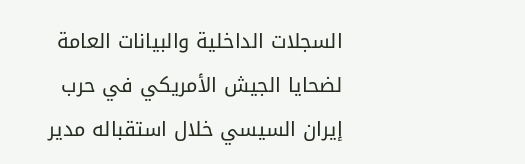السجلات الداخلية والبيانات العامة لضحايا الجيش الأمريكي في حرب إيران السيسي خلال استقباله مدير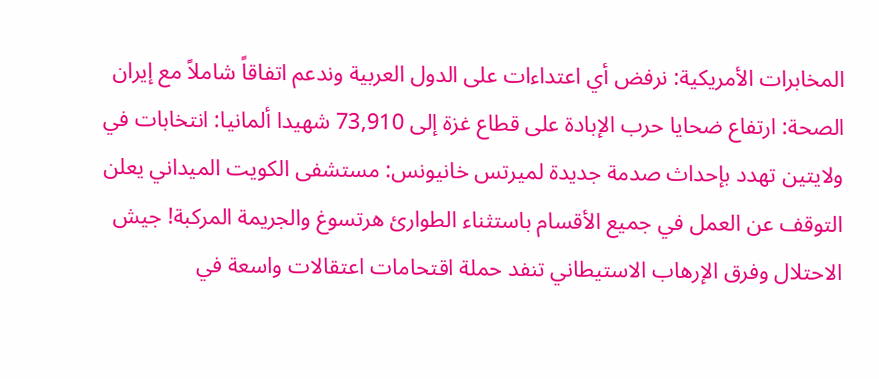المخابرات الأمريكية: نرفض أي اعتداءات على الدول العربية وندعم اتفاقاً شاملاً مع إيران الصحة: ارتفاع ضحايا حرب الإبادة على قطاع غزة إلى 73,910 شهيدا ألمانيا: انتخابات في ولايتين تهدد بإحداث صدمة جديدة لميرتس خانيونس: مستشفى الكويت الميداني يعلن التوقف عن العمل في جميع الأقسام باستثناء الطوارئ هرتسوغ والجريمة المركبة! جيش الاحتلال وفرق الإرهاب الاستيطاني تنفد حملة اقتحامات اعتقالات واسعة في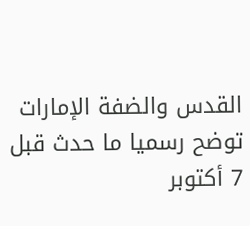القدس والضفة الإمارات توضح رسميا ما حدث قبل 7 أكتوبر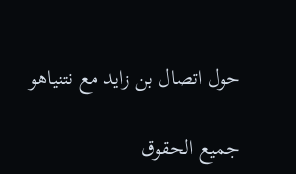حول اتصال بن زايد مع نتنياهو

جميع الحقوق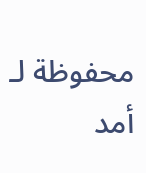محفوظة لـ أمد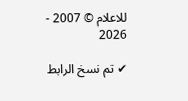للاعلام © 2007 - 2026

✔ تم نسخ الرابط